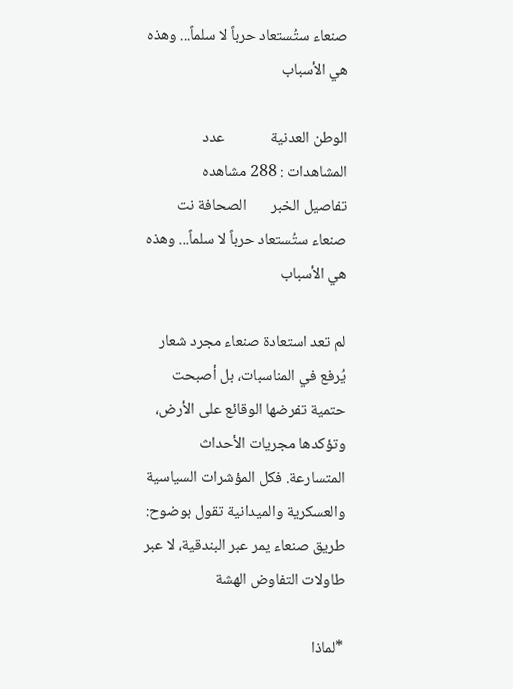صنعاء ستُستعاد حرباً لا سلماً... وهذه هي الأسباب

الوطن العدنية             عدد المشاهدات : 288 مشاهده       تفاصيل الخبر       الصحافة نت
صنعاء ستُستعاد حرباً لا سلماً... وهذه هي الأسباب

لم تعد استعادة صنعاء مجرد شعار يُرفع في المناسبات، بل أصبحت حتمية تفرضها الوقائع على الأرض، وتؤكدها مجريات الأحداث المتسارعة. فكل المؤشرات السياسية والعسكرية والميدانية تقول بوضوح: طريق صنعاء يمر عبر البندقية، لا عبر طاولات التفاوض الهشة

*لماذا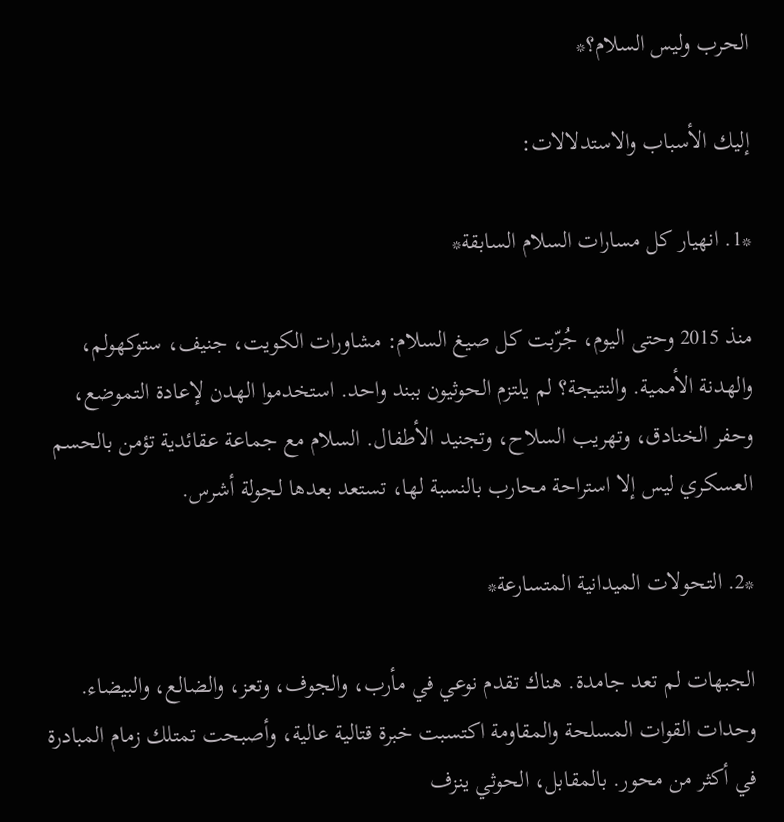الحرب وليس السلام؟*

إليك الأسباب والاستدلالات:

*1. انهيار كل مسارات السلام السابقة*

منذ 2015 وحتى اليوم، جُرّبت كل صيغ السلام: مشاورات الكويت، جنيف، ستوكهولم، والهدنة الأممية. والنتيجة؟ لم يلتزم الحوثيون ببند واحد. استخدموا الهدن لإعادة التموضع، وحفر الخنادق، وتهريب السلاح، وتجنيد الأطفال. السلام مع جماعة عقائدية تؤمن بالحسم العسكري ليس إلا استراحة محارب بالنسبة لها، تستعد بعدها لجولة أشرس.

*2. التحولات الميدانية المتسارعة*

الجبهات لم تعد جامدة. هناك تقدم نوعي في مأرب، والجوف، وتعز، والضالع، والبيضاء. وحدات القوات المسلحة والمقاومة اكتسبت خبرة قتالية عالية، وأصبحت تمتلك زمام المبادرة في أكثر من محور. بالمقابل، الحوثي ينزف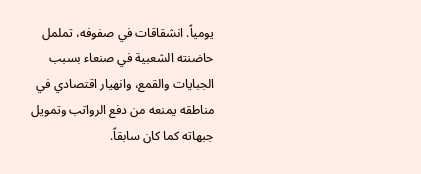يومياً. انشقاقات في صفوفه، تململ حاضنته الشعبية في صنعاء بسبب الجبايات والقمع، وانهيار اقتصادي في مناطقه يمنعه من دفع الرواتب وتمويل جبهاته كما كان سابقاً.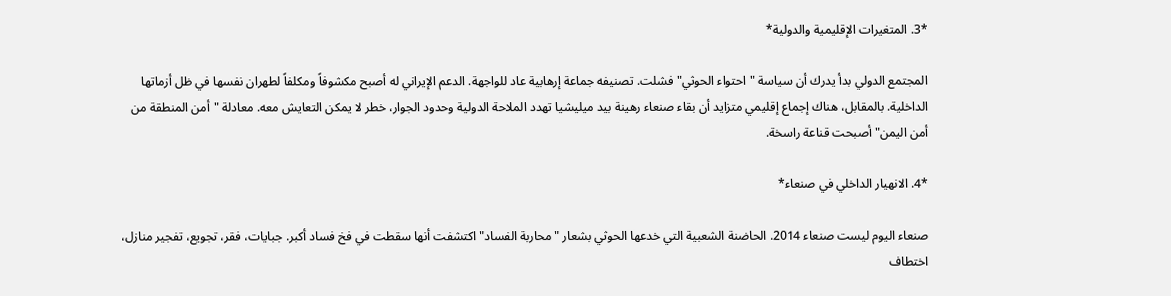*3. المتغيرات الإقليمية والدولية*

المجتمع الدولي بدأ يدرك أن سياسة "احتواء الحوثي" فشلت. تصنيفه جماعة إرهابية عاد للواجهة. الدعم الإيراني له أصبح مكشوفاً ومكلفاً لطهران نفسها في ظل أزماتها الداخلية. بالمقابل، هناك إجماع إقليمي متزايد أن بقاء صنعاء رهينة بيد ميليشيا تهدد الملاحة الدولية وحدود الجوار، خطر لا يمكن التعايش معه. معادلة "أمن المنطقة من أمن اليمن" أصبحت قناعة راسخة.

*4. الانهيار الداخلي في صنعاء*

صنعاء اليوم ليست صنعاء 2014. الحاضنة الشعبية التي خدعها الحوثي بشعار "محاربة الفساد" اكتشفت أنها سقطت في فخ فساد أكبر. جبايات، فقر، تجويع، تفجير منازل، اختطاف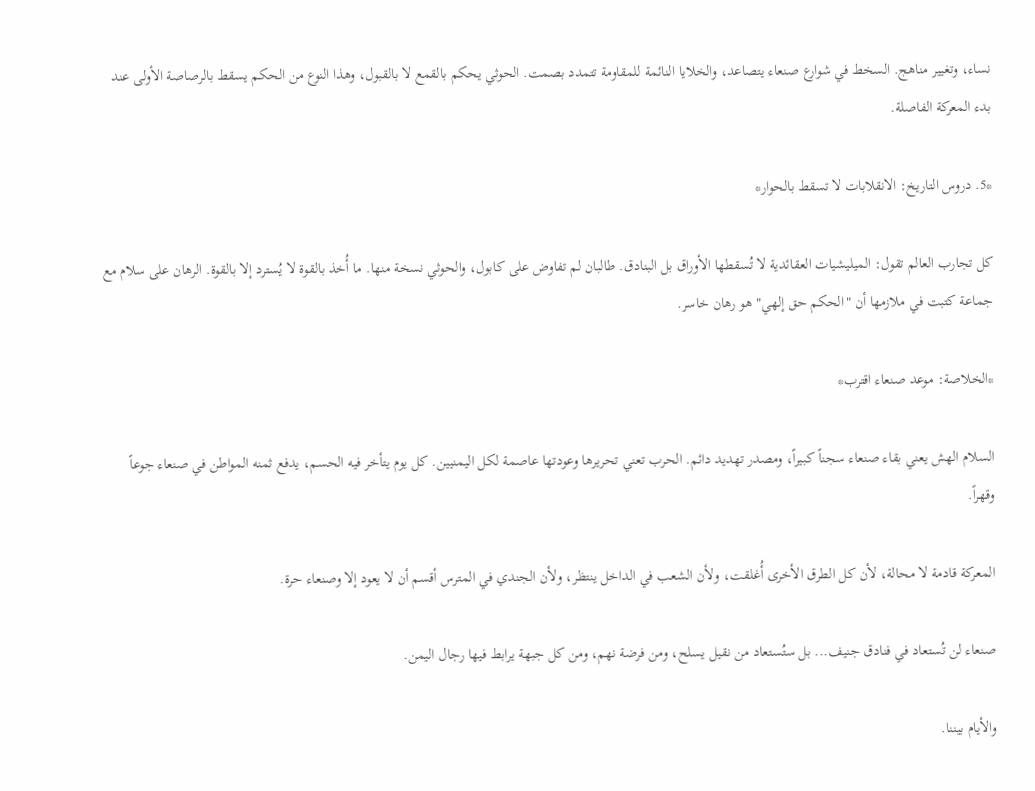نساء، وتغيير مناهج. السخط في شوارع صنعاء يتصاعد، والخلايا النائمة للمقاومة تتمدد بصمت. الحوثي يحكم بالقمع لا بالقبول، وهذا النوع من الحكم يسقط بالرصاصة الأولى عند بدء المعركة الفاصلة.

*5. دروس التاريخ: الانقلابات لا تسقط بالحوار*

كل تجارب العالم تقول: الميليشيات العقائدية لا تُسقطها الأوراق بل البنادق. طالبان لم تفاوض على كابول، والحوثي نسخة منها. ما أُخذ بالقوة لا يُسترد إلا بالقوة. الرهان على سلام مع جماعة كتبت في ملازمها أن "الحكم حق إلهي" هو رهان خاسر.

*الخلاصة: موعد صنعاء اقترب*

السلام الهش يعني بقاء صنعاء سجناً كبيراً، ومصدر تهديد دائم. الحرب تعني تحريرها وعودتها عاصمة لكل اليمنيين. كل يوم يتأخر فيه الحسم، يدفع ثمنه المواطن في صنعاء جوعاً وقهراً.

المعركة قادمة لا محالة، لأن كل الطرق الأخرى أُغلقت، ولأن الشعب في الداخل ينتظر، ولأن الجندي في المترس أقسم أن لا يعود إلا وصنعاء حرة.

صنعاء لن تُستعاد في فنادق جنيف... بل ستُستعاد من نقيل يسلح، ومن فرضة نهم، ومن كل جبهة يرابط فيها رجال اليمن.

والأيام بيننا.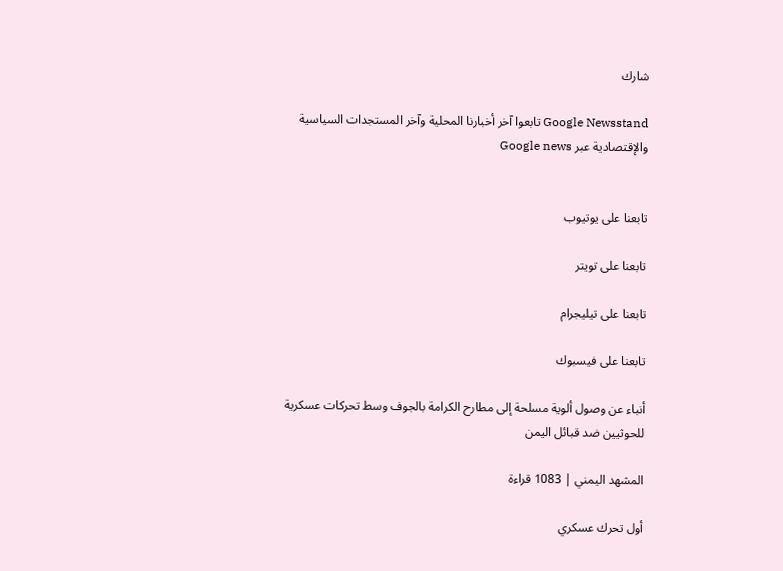شارك

Google Newsstand تابعوا آخر أخبارنا المحلية وآخر المستجدات السياسية والإقتصادية عبر Google news


تابعنا على يوتيوب

تابعنا على تويتر

تابعنا على تيليجرام

تابعنا على فيسبوك

أنباء عن وصول ألوية مسلحة إلى مطارح الكرامة بالجوف وسط تحركات عسكرية للحوثيين ضد قبائل اليمن

المشهد اليمني | 1083 قراءة

أول تحرك عسكري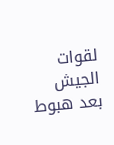لقوات الجيش بعد هبوط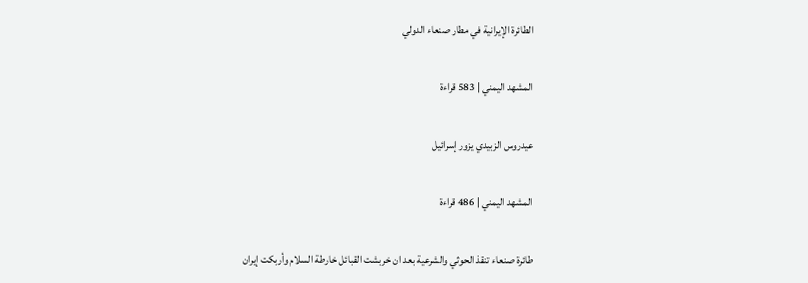الطائرة الإيرانية في مطار صنعاء الدولي

المشهد اليمني | 583 قراءة

عيدروس الزبيدي يزور إسرائيل

المشهد اليمني | 486 قراءة

طائرة صنعاء تنقذ الحوثي والشرعية بعد ان خربشت القبائل خارطة السلام وأربكت إيران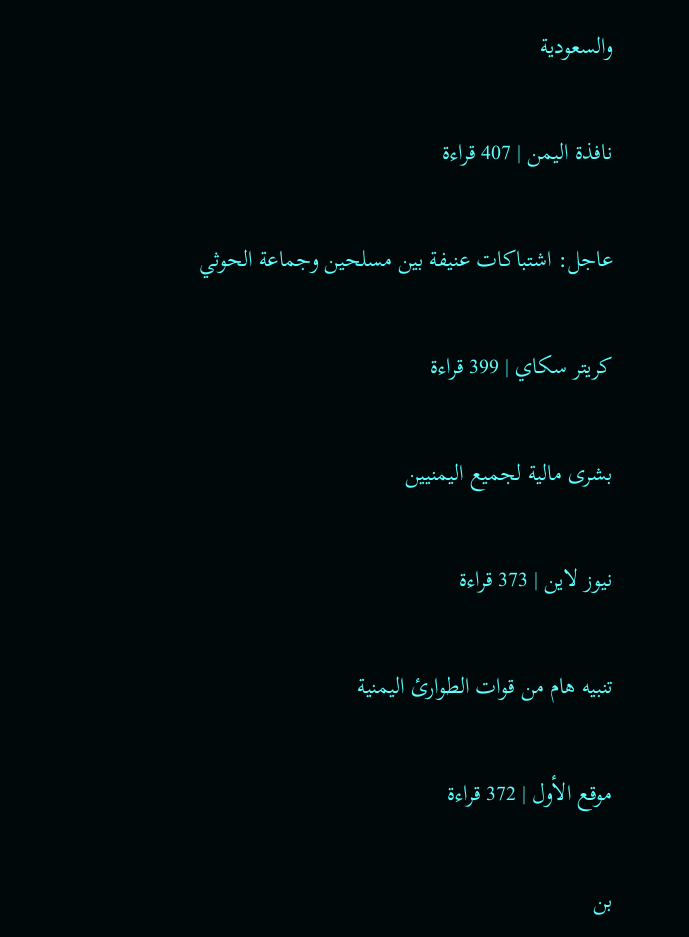والسعودية

نافذة اليمن | 407 قراءة

عاجل: اشتباكات عنيفة بين مسلحين وجماعة الحوثي

كريتر سكاي | 399 قراءة

بشرى مالية لجميع اليمنيين

نيوز لاين | 373 قراءة

تنبيه هام من قوات الطوارئ اليمنية

موقع الأول | 372 قراءة

بن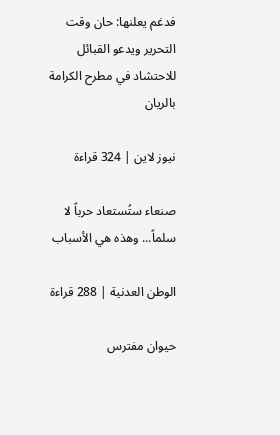فدغم يعلنها: حان وقت التحرير ويدعو القبائل للاحتشاد في مطرح الكرامة بالريان

نيوز لاين | 324 قراءة

صنعاء ستُستعاد حرباً لا سلماً... وهذه هي الأسباب

الوطن العدنية | 288 قراءة

حيوان مفترس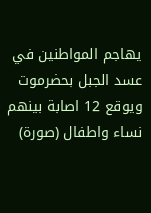يهاجم المواطنين في عسد الجبل بحضرموت ويوقع 12 اصابة بينهم نساء واطفال (صورة)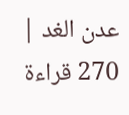عدن الغد | 270 قراءة